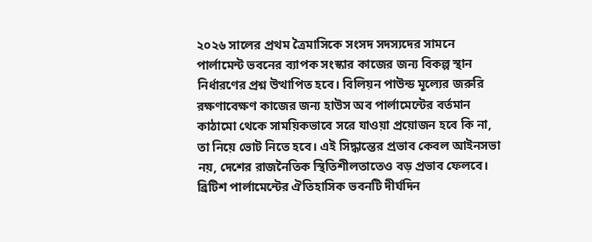২০২৬ সালের প্রথম ত্রৈমাসিকে সংসদ সদস্যদের সামনে পার্লামেন্ট ভবনের ব্যাপক সংস্কার কাজের জন্য বিকল্প স্থান নির্ধারণের প্রশ্ন উত্থাপিত হবে। বিলিয়ন পাউন্ড মূল্যের জরুরি রক্ষণাবেক্ষণ কাজের জন্য হাউস অব পার্লামেন্টের বর্তমান কাঠামো থেকে সাময়িকভাবে সরে যাওয়া প্রয়োজন হবে কি না, তা নিয়ে ভোট নিতে হবে। এই সিদ্ধান্তের প্রভাব কেবল আইনসভা নয়, দেশের রাজনৈতিক স্থিতিশীলতাতেও বড় প্রভাব ফেলবে।
ব্রিটিশ পার্লামেন্টের ঐতিহাসিক ভবনটি দীর্ঘদিন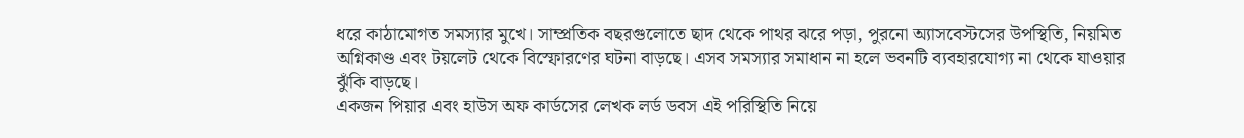ধরে কাঠামোগত সমস্যার মুখে। সাম্প্রতিক বছরগুলোতে ছাদ থেকে পাথর ঝরে পড়া, পুরনো অ্যাসবেস্টসের উপস্থিতি, নিয়মিত অগ্নিকাণ্ড এবং টয়লেট থেকে বিস্ফোরণের ঘটনা বাড়ছে। এসব সমস্যার সমাধান না হলে ভবনটি ব্যবহারযোগ্য না থেকে যাওয়ার ঝুঁকি বাড়ছে।
একজন পিয়ার এবং হাউস অফ কার্ডসের লেখক লর্ড ডবস এই পরিস্থিতি নিয়ে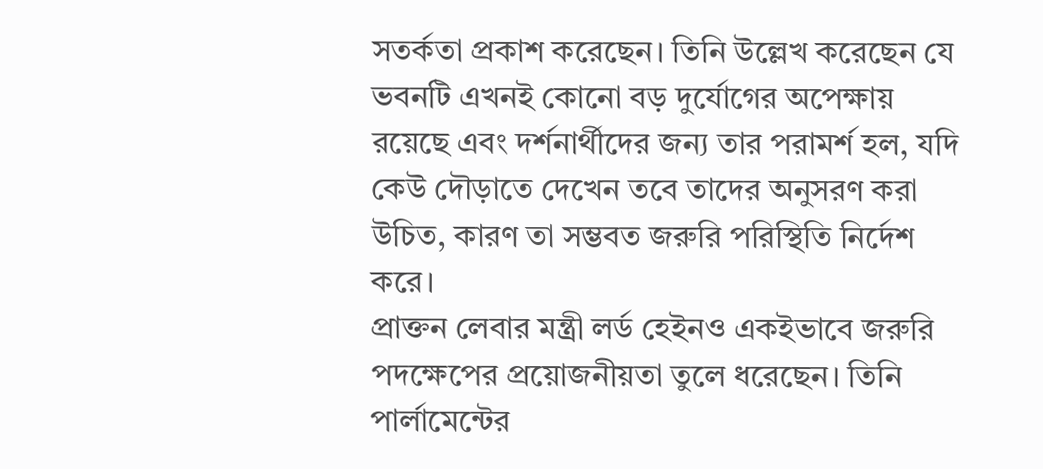সতর্কতা প্রকাশ করেছেন। তিনি উল্লেখ করেছেন যে ভবনটি এখনই কোনো বড় দুর্যোগের অপেক্ষায় রয়েছে এবং দর্শনার্থীদের জন্য তার পরামর্শ হল, যদি কেউ দৌড়াতে দেখেন তবে তাদের অনুসরণ করা উচিত, কারণ তা সম্ভবত জরুরি পরিস্থিতি নির্দেশ করে।
প্রাক্তন লেবার মন্ত্রী লর্ড হেইনও একইভাবে জরুরি পদক্ষেপের প্রয়োজনীয়তা তুলে ধরেছেন। তিনি পার্লামেন্টের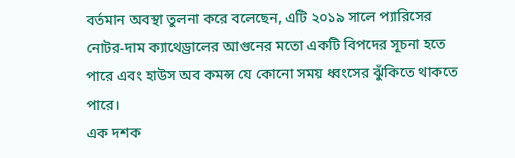বর্তমান অবস্থা তুলনা করে বলেছেন, এটি ২০১৯ সালে প্যারিসের নোটর-দাম ক্যাথেড্রালের আগুনের মতো একটি বিপদের সূচনা হতে পারে এবং হাউস অব কমন্স যে কোনো সময় ধ্বংসের ঝুঁকিতে থাকতে পারে।
এক দশক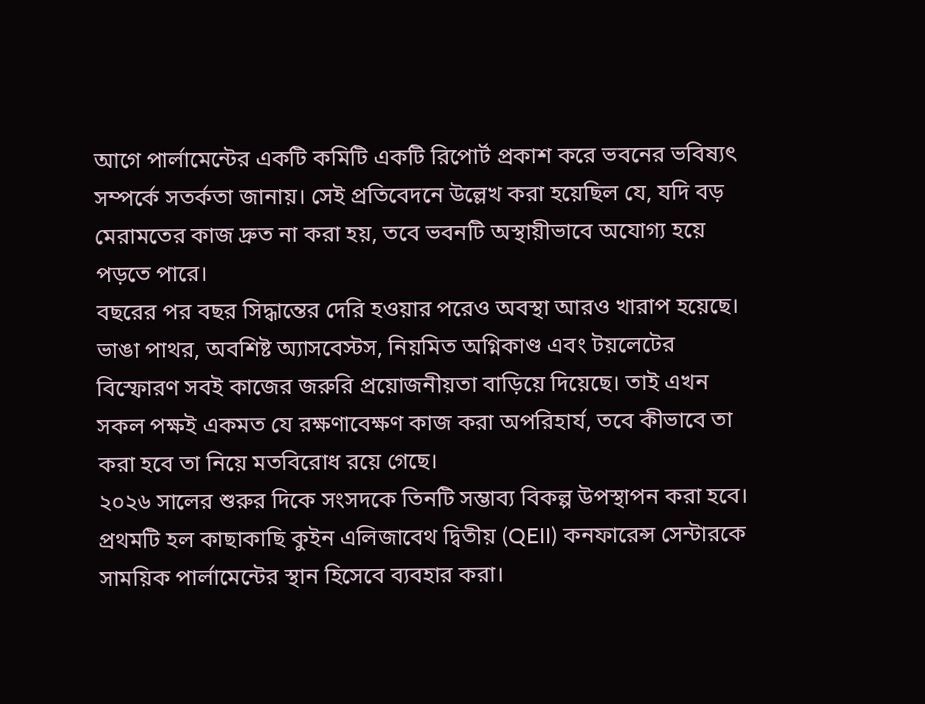আগে পার্লামেন্টের একটি কমিটি একটি রিপোর্ট প্রকাশ করে ভবনের ভবিষ্যৎ সম্পর্কে সতর্কতা জানায়। সেই প্রতিবেদনে উল্লেখ করা হয়েছিল যে, যদি বড় মেরামতের কাজ দ্রুত না করা হয়, তবে ভবনটি অস্থায়ীভাবে অযোগ্য হয়ে পড়তে পারে।
বছরের পর বছর সিদ্ধান্তের দেরি হওয়ার পরেও অবস্থা আরও খারাপ হয়েছে। ভাঙা পাথর, অবশিষ্ট অ্যাসবেস্টস, নিয়মিত অগ্নিকাণ্ড এবং টয়লেটের বিস্ফোরণ সবই কাজের জরুরি প্রয়োজনীয়তা বাড়িয়ে দিয়েছে। তাই এখন সকল পক্ষই একমত যে রক্ষণাবেক্ষণ কাজ করা অপরিহার্য, তবে কীভাবে তা করা হবে তা নিয়ে মতবিরোধ রয়ে গেছে।
২০২৬ সালের শুরুর দিকে সংসদকে তিনটি সম্ভাব্য বিকল্প উপস্থাপন করা হবে। প্রথমটি হল কাছাকাছি কুইন এলিজাবেথ দ্বিতীয় (QEII) কনফারেন্স সেন্টারকে সাময়িক পার্লামেন্টের স্থান হিসেবে ব্যবহার করা।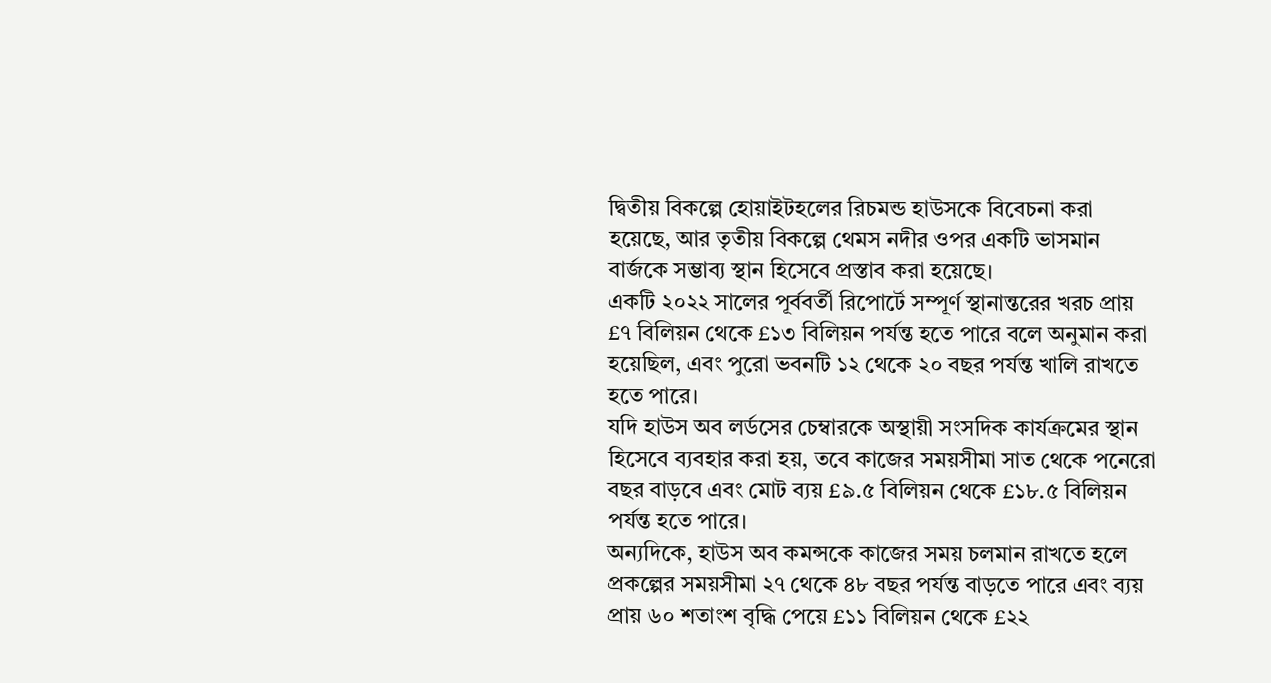দ্বিতীয় বিকল্পে হোয়াইটহলের রিচমন্ড হাউসকে বিবেচনা করা হয়েছে, আর তৃতীয় বিকল্পে থেমস নদীর ওপর একটি ভাসমান বার্জকে সম্ভাব্য স্থান হিসেবে প্রস্তাব করা হয়েছে।
একটি ২০২২ সালের পূর্ববর্তী রিপোর্টে সম্পূর্ণ স্থানান্তরের খরচ প্রায় £৭ বিলিয়ন থেকে £১৩ বিলিয়ন পর্যন্ত হতে পারে বলে অনুমান করা হয়েছিল, এবং পুরো ভবনটি ১২ থেকে ২০ বছর পর্যন্ত খালি রাখতে হতে পারে।
যদি হাউস অব লর্ডসের চেম্বারকে অস্থায়ী সংসদিক কার্যক্রমের স্থান হিসেবে ব্যবহার করা হয়, তবে কাজের সময়সীমা সাত থেকে পনেরো বছর বাড়বে এবং মোট ব্যয় £৯.৫ বিলিয়ন থেকে £১৮.৫ বিলিয়ন পর্যন্ত হতে পারে।
অন্যদিকে, হাউস অব কমন্সকে কাজের সময় চলমান রাখতে হলে প্রকল্পের সময়সীমা ২৭ থেকে ৪৮ বছর পর্যন্ত বাড়তে পারে এবং ব্যয় প্রায় ৬০ শতাংশ বৃদ্ধি পেয়ে £১১ বিলিয়ন থেকে £২২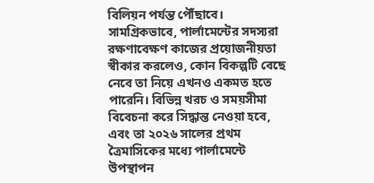বিলিয়ন পর্যন্ত পৌঁছাবে।
সামগ্রিকভাবে, পার্লামেন্টের সদস্যরা রক্ষণাবেক্ষণ কাজের প্রয়োজনীয়তা স্বীকার করলেও, কোন বিকল্পটি বেছে নেবে তা নিয়ে এখনও একমত হতে পারেনি। বিভিন্ন খরচ ও সময়সীমা বিবেচনা করে সিদ্ধান্ত নেওয়া হবে, এবং তা ২০২৬ সালের প্রথম ত্রৈমাসিকের মধ্যে পার্লামেন্টে উপস্থাপন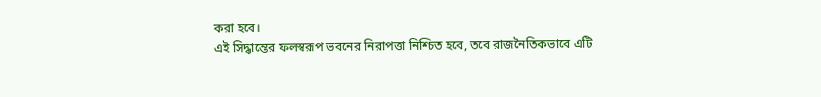করা হবে।
এই সিদ্ধান্তের ফলস্বরূপ ভবনের নিরাপত্তা নিশ্চিত হবে, তবে রাজনৈতিকভাবে এটি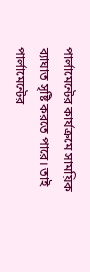পার্লামেন্টের কার্যক্রমে সাময়িক ব্যাঘাত সৃষ্টি করতে পারে। তাই পার্লামেন্টের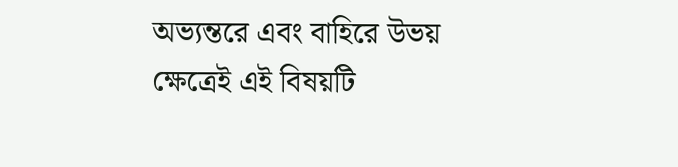অভ্যন্তরে এবং বাহিরে উভয় ক্ষেত্রেই এই বিষয়টি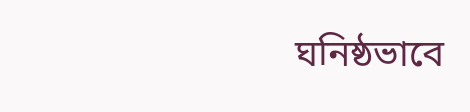ঘনিষ্ঠভাবে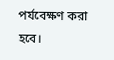পর্যবেক্ষণ করা হবে।